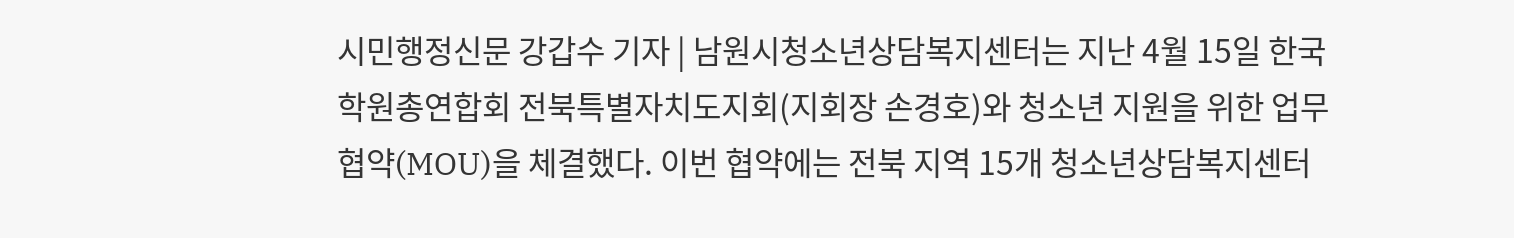시민행정신문 강갑수 기자 | 남원시청소년상담복지센터는 지난 4월 15일 한국학원총연합회 전북특별자치도지회(지회장 손경호)와 청소년 지원을 위한 업무협약(MOU)을 체결했다. 이번 협약에는 전북 지역 15개 청소년상담복지센터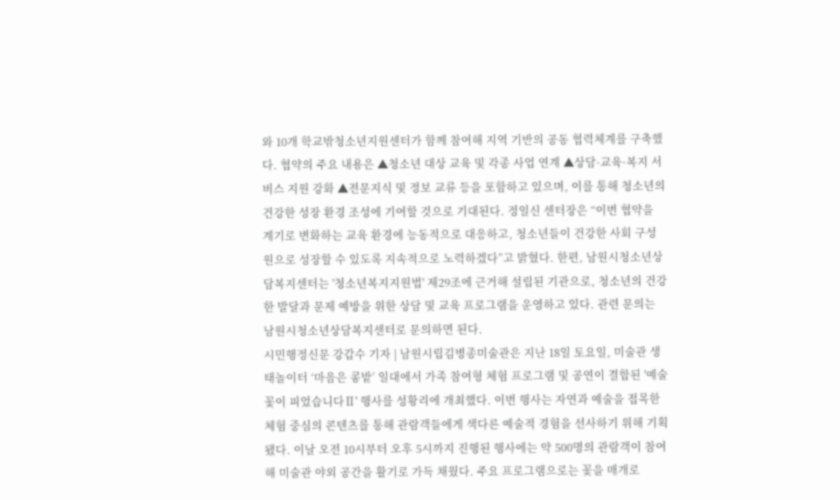와 10개 학교밖청소년지원센터가 함께 참여해 지역 기반의 공동 협력체계를 구축했다. 협약의 주요 내용은 ▲청소년 대상 교육 및 각종 사업 연계 ▲상담·교육·복지 서비스 지원 강화 ▲전문지식 및 정보 교류 등을 포함하고 있으며, 이를 통해 청소년의 건강한 성장 환경 조성에 기여할 것으로 기대된다. 정일신 센터장은 “이번 협약을 계기로 변화하는 교육 환경에 능동적으로 대응하고, 청소년들이 건강한 사회 구성원으로 성장할 수 있도록 지속적으로 노력하겠다”고 밝혔다. 한편, 남원시청소년상담복지센터는 '청소년복지지원법' 제29조에 근거해 설립된 기관으로, 청소년의 건강한 발달과 문제 예방을 위한 상담 및 교육 프로그램을 운영하고 있다. 관련 문의는 남원시청소년상담복지센터로 문의하면 된다.
시민행정신문 강갑수 기자 | 남원시립김병종미술관은 지난 18일 토요일, 미술관 생태놀이터 ‘마음은 콩밭’ 일대에서 가족 참여형 체험 프로그램 및 공연이 결합된 '예술꽃이 피었습니다Ⅱ' 행사를 성황리에 개최했다. 이번 행사는 자연과 예술을 접목한 체험 중심의 콘텐츠를 통해 관람객들에게 색다른 예술적 경험을 선사하기 위해 기획됐다. 이날 오전 10시부터 오후 5시까지 진행된 행사에는 약 500명의 관람객이 참여해 미술관 야외 공간을 활기로 가득 채웠다. 주요 프로그램으로는 꽃을 매개로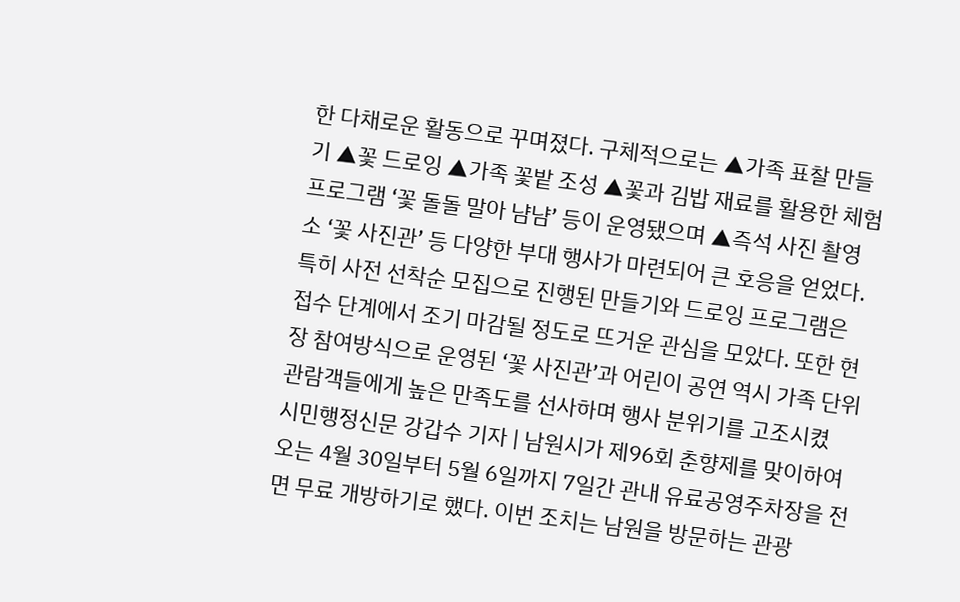한 다채로운 활동으로 꾸며졌다. 구체적으로는 ▲가족 표찰 만들기 ▲꽃 드로잉 ▲가족 꽃밭 조성 ▲꽃과 김밥 재료를 활용한 체험 프로그램 ‘꽃 돌돌 말아 냠냠’ 등이 운영됐으며 ▲즉석 사진 촬영소 ‘꽃 사진관’ 등 다양한 부대 행사가 마련되어 큰 호응을 얻었다. 특히 사전 선착순 모집으로 진행된 만들기와 드로잉 프로그램은 접수 단계에서 조기 마감될 정도로 뜨거운 관심을 모았다. 또한 현장 참여방식으로 운영된 ‘꽃 사진관’과 어린이 공연 역시 가족 단위 관람객들에게 높은 만족도를 선사하며 행사 분위기를 고조시켰
시민행정신문 강갑수 기자 | 남원시가 제96회 춘향제를 맞이하여 오는 4월 30일부터 5월 6일까지 7일간 관내 유료공영주차장을 전면 무료 개방하기로 했다. 이번 조치는 남원을 방문하는 관광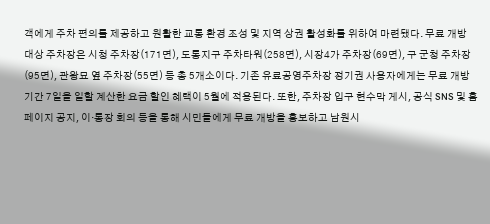객에게 주차 편의를 제공하고 원활한 교통 환경 조성 및 지역 상권 활성화를 위하여 마련됐다. 무료 개방 대상 주차장은 시청 주차장(171면), 도통지구 주차타워(258면), 시장4가 주차장(69면), 구 군청 주차장(95면), 관왕묘 옆 주차장(55면) 등 총 5개소이다. 기존 유료공영주차장 정기권 사용자에게는 무료 개방 기간 7일을 일할 계산한 요금 할인 혜택이 5월에 적용된다. 또한, 주차장 입구 현수막 게시, 공식 SNS 및 홈페이지 공지, 이·통장 회의 등을 통해 시민들에게 무료 개방을 홍보하고 남원시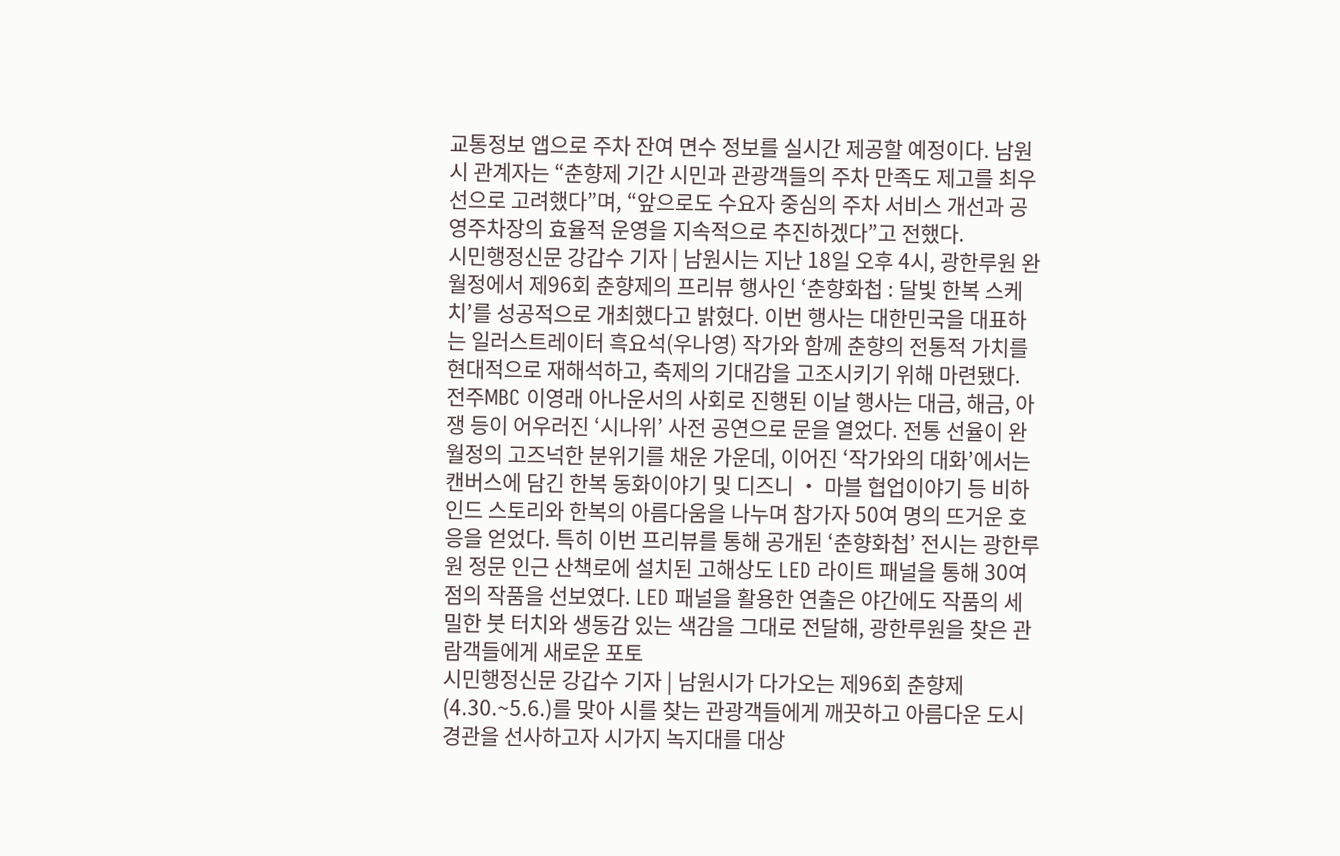교통정보 앱으로 주차 잔여 면수 정보를 실시간 제공할 예정이다. 남원시 관계자는 “춘향제 기간 시민과 관광객들의 주차 만족도 제고를 최우선으로 고려했다”며, “앞으로도 수요자 중심의 주차 서비스 개선과 공영주차장의 효율적 운영을 지속적으로 추진하겠다”고 전했다.
시민행정신문 강갑수 기자 | 남원시는 지난 18일 오후 4시, 광한루원 완월정에서 제96회 춘향제의 프리뷰 행사인 ‘춘향화첩 : 달빛 한복 스케치’를 성공적으로 개최했다고 밝혔다. 이번 행사는 대한민국을 대표하는 일러스트레이터 흑요석(우나영) 작가와 함께 춘향의 전통적 가치를 현대적으로 재해석하고, 축제의 기대감을 고조시키기 위해 마련됐다. 전주MBC 이영래 아나운서의 사회로 진행된 이날 행사는 대금, 해금, 아쟁 등이 어우러진 ‘시나위’ 사전 공연으로 문을 열었다. 전통 선율이 완월정의 고즈넉한 분위기를 채운 가운데, 이어진 ‘작가와의 대화’에서는 캔버스에 담긴 한복 동화이야기 및 디즈니 ‧ 마블 협업이야기 등 비하인드 스토리와 한복의 아름다움을 나누며 참가자 50여 명의 뜨거운 호응을 얻었다. 특히 이번 프리뷰를 통해 공개된 ‘춘향화첩’ 전시는 광한루원 정문 인근 산책로에 설치된 고해상도 LED 라이트 패널을 통해 30여 점의 작품을 선보였다. LED 패널을 활용한 연출은 야간에도 작품의 세밀한 붓 터치와 생동감 있는 색감을 그대로 전달해, 광한루원을 찾은 관람객들에게 새로운 포토
시민행정신문 강갑수 기자 | 남원시가 다가오는 제96회 춘향제(4.30.~5.6.)를 맞아 시를 찾는 관광객들에게 깨끗하고 아름다운 도시 경관을 선사하고자 시가지 녹지대를 대상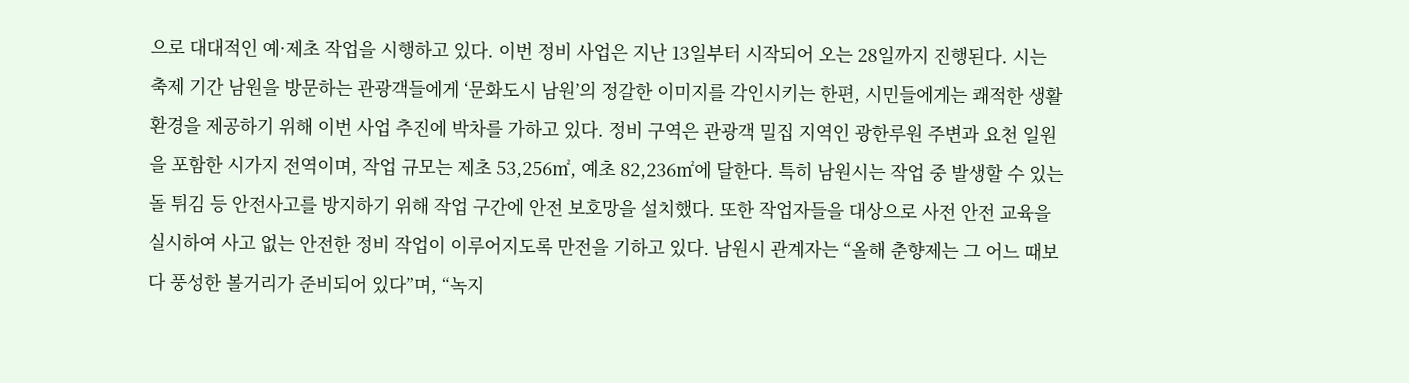으로 대대적인 예·제초 작업을 시행하고 있다. 이번 정비 사업은 지난 13일부터 시작되어 오는 28일까지 진행된다. 시는 축제 기간 남원을 방문하는 관광객들에게 ‘문화도시 남원’의 정갈한 이미지를 각인시키는 한편, 시민들에게는 쾌적한 생활환경을 제공하기 위해 이번 사업 추진에 박차를 가하고 있다. 정비 구역은 관광객 밀집 지역인 광한루원 주변과 요천 일원을 포함한 시가지 전역이며, 작업 규모는 제초 53,256㎡, 예초 82,236㎡에 달한다. 특히 남원시는 작업 중 발생할 수 있는 돌 튀김 등 안전사고를 방지하기 위해 작업 구간에 안전 보호망을 설치했다. 또한 작업자들을 대상으로 사전 안전 교육을 실시하여 사고 없는 안전한 정비 작업이 이루어지도록 만전을 기하고 있다. 남원시 관계자는 “올해 춘향제는 그 어느 때보다 풍성한 볼거리가 준비되어 있다”며, “녹지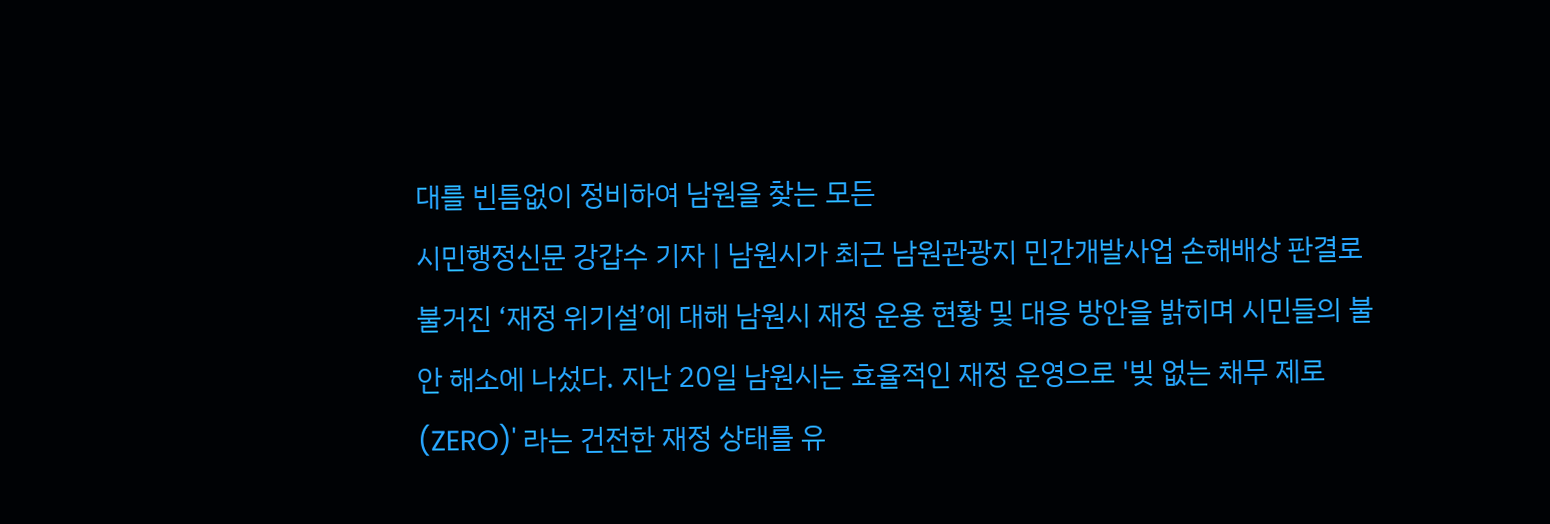대를 빈틈없이 정비하여 남원을 찾는 모든
시민행정신문 강갑수 기자 | 남원시가 최근 남원관광지 민간개발사업 손해배상 판결로 불거진 ‘재정 위기설’에 대해 남원시 재정 운용 현황 및 대응 방안을 밝히며 시민들의 불안 해소에 나섰다. 지난 20일 남원시는 효율적인 재정 운영으로 '빚 없는 채무 제로(ZERO)' 라는 건전한 재정 상태를 유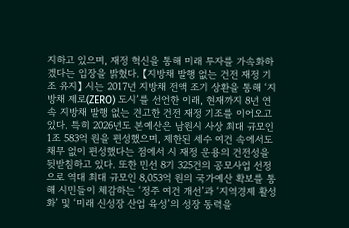지하고 있으며, 재정 혁신을 통해 미래 투자를 가속화하겠다는 입장을 밝혔다. 【지방채 발행 없는 건전 재정 기조 유지】 시는 2017년 지방채 전액 조기 상환을 통해 ‘지방채 제로(ZERO) 도시’를 선언한 이래, 현재까지 8년 연속 지방채 발행 없는 견고한 건전 재정 기조를 이어오고 있다. 특히 2026년도 본예산은 남원시 사상 최대 규모인 1조 583억 원을 편성했으며, 제한된 세수 여건 속에서도 채무 없이 편성했다는 점에서 시 재정 운용의 건전성을 뒷받침하고 있다. 또한 민선 8기 325건의 공모사업 선정으로 역대 최대 규모인 8,053억 원의 국가예산 확보를 통해 시민들이 체감하는 ‘정주 여건 개선’과 ‘지역경제 활성화’ 및 ‘미래 신성장 산업 육성’의 성장 동력을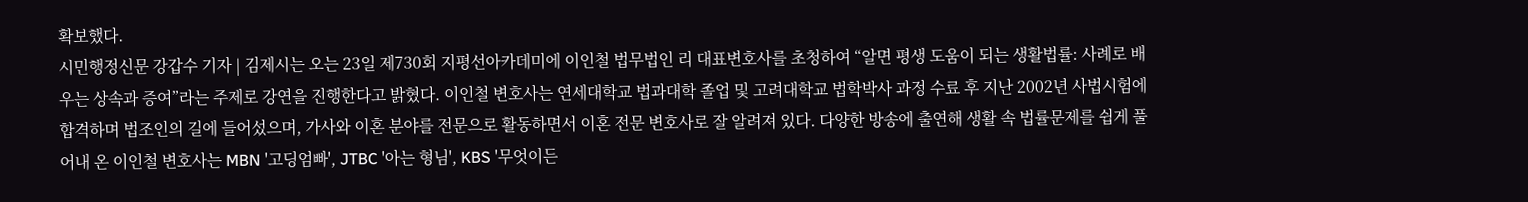확보했다.
시민행정신문 강갑수 기자 | 김제시는 오는 23일 제730회 지평선아카데미에 이인철 법무법인 리 대표변호사를 초청하여 “알면 평생 도움이 되는 생활법률: 사례로 배우는 상속과 증여”라는 주제로 강연을 진행한다고 밝혔다. 이인철 변호사는 연세대학교 법과대학 졸업 및 고려대학교 법학박사 과정 수료 후 지난 2002년 사법시험에 합격하며 법조인의 길에 들어섰으며, 가사와 이혼 분야를 전문으로 활동하면서 이혼 전문 변호사로 잘 알려져 있다. 다양한 방송에 출연해 생활 속 법률문제를 쉽게 풀어내 온 이인철 변호사는 MBN '고딩엄빠', JTBC '아는 형님', KBS '무엇이든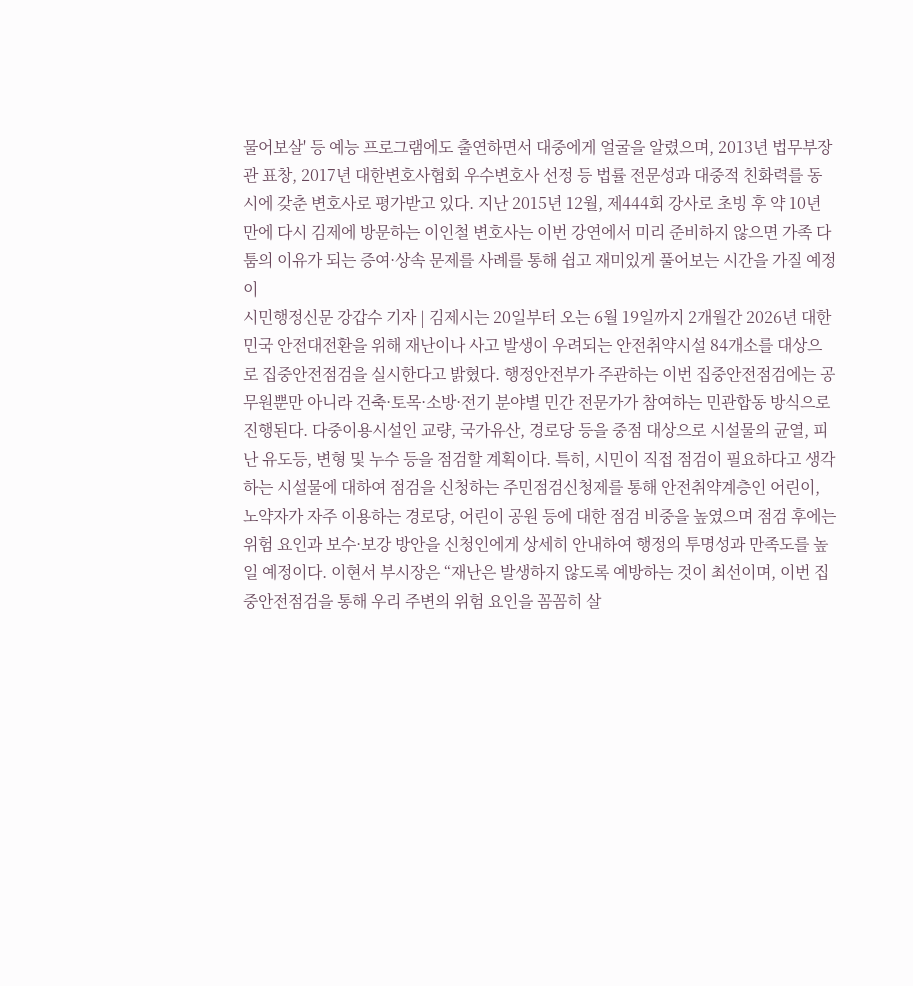물어보살' 등 예능 프로그램에도 출연하면서 대중에게 얼굴을 알렸으며, 2013년 법무부장관 표창, 2017년 대한변호사협회 우수변호사 선정 등 법률 전문성과 대중적 친화력를 동시에 갖춘 변호사로 평가받고 있다. 지난 2015년 12월, 제444회 강사로 초빙 후 약 10년 만에 다시 김제에 방문하는 이인철 변호사는 이번 강연에서 미리 준비하지 않으면 가족 다툼의 이유가 되는 증여·상속 문제를 사례를 통해 쉽고 재미있게 풀어보는 시간을 가질 예정이
시민행정신문 강갑수 기자 | 김제시는 20일부터 오는 6월 19일까지 2개월간 2026년 대한민국 안전대전환을 위해 재난이나 사고 발생이 우려되는 안전취약시설 84개소를 대상으로 집중안전점검을 실시한다고 밝혔다. 행정안전부가 주관하는 이번 집중안전점검에는 공무원뿐만 아니라 건축·토목·소방·전기 분야별 민간 전문가가 참여하는 민관합동 방식으로 진행된다. 다중이용시설인 교량, 국가유산, 경로당 등을 중점 대상으로 시설물의 균열, 피난 유도등, 변형 및 누수 등을 점검할 계획이다. 특히, 시민이 직접 점검이 필요하다고 생각하는 시설물에 대하여 점검을 신청하는 주민점검신청제를 통해 안전취약계층인 어린이, 노약자가 자주 이용하는 경로당, 어린이 공원 등에 대한 점검 비중을 높였으며 점검 후에는 위험 요인과 보수·보강 방안을 신청인에게 상세히 안내하여 행정의 투명성과 만족도를 높일 예정이다. 이현서 부시장은 “재난은 발생하지 않도록 예방하는 것이 최선이며, 이번 집중안전점검을 통해 우리 주변의 위험 요인을 꼼꼼히 살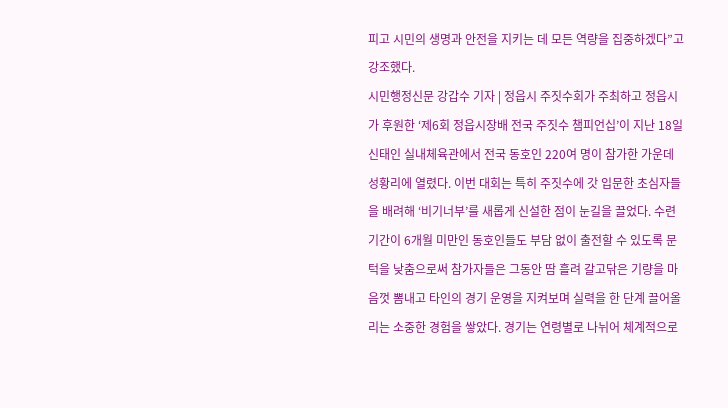피고 시민의 생명과 안전을 지키는 데 모든 역량을 집중하겠다”고 강조했다.
시민행정신문 강갑수 기자 | 정읍시 주짓수회가 주최하고 정읍시가 후원한 ‘제6회 정읍시장배 전국 주짓수 챔피언십’이 지난 18일 신태인 실내체육관에서 전국 동호인 220여 명이 참가한 가운데 성황리에 열렸다. 이번 대회는 특히 주짓수에 갓 입문한 초심자들을 배려해 ‘비기너부’를 새롭게 신설한 점이 눈길을 끌었다. 수련 기간이 6개월 미만인 동호인들도 부담 없이 출전할 수 있도록 문턱을 낮춤으로써 참가자들은 그동안 땀 흘려 갈고닦은 기량을 마음껏 뽐내고 타인의 경기 운영을 지켜보며 실력을 한 단계 끌어올리는 소중한 경험을 쌓았다. 경기는 연령별로 나뉘어 체계적으로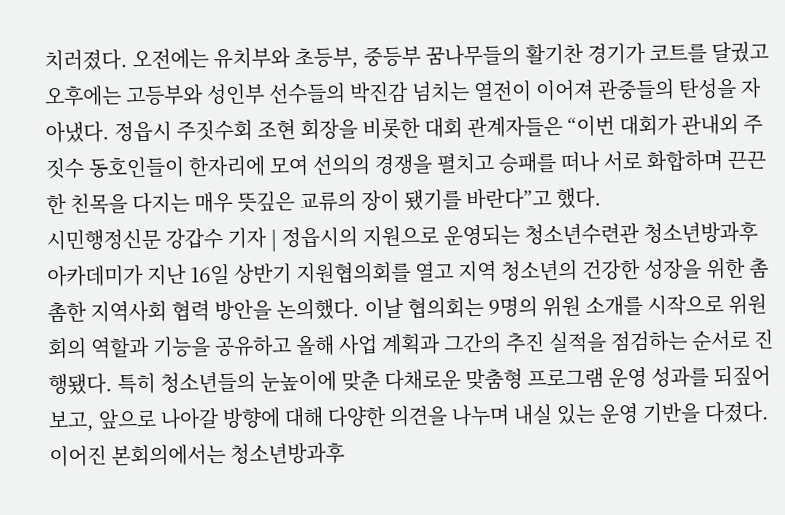치러졌다. 오전에는 유치부와 초등부, 중등부 꿈나무들의 활기찬 경기가 코트를 달궜고 오후에는 고등부와 성인부 선수들의 박진감 넘치는 열전이 이어져 관중들의 탄성을 자아냈다. 정읍시 주짓수회 조현 회장을 비롯한 대회 관계자들은 “이번 대회가 관내외 주짓수 동호인들이 한자리에 모여 선의의 경쟁을 펼치고 승패를 떠나 서로 화합하며 끈끈한 친목을 다지는 매우 뜻깊은 교류의 장이 됐기를 바란다”고 했다.
시민행정신문 강갑수 기자 | 정읍시의 지원으로 운영되는 청소년수련관 청소년방과후아카데미가 지난 16일 상반기 지원협의회를 열고 지역 청소년의 건강한 성장을 위한 촘촘한 지역사회 협력 방안을 논의했다. 이날 협의회는 9명의 위원 소개를 시작으로 위원회의 역할과 기능을 공유하고 올해 사업 계획과 그간의 추진 실적을 점검하는 순서로 진행됐다. 특히 청소년들의 눈높이에 맞춘 다채로운 맞춤형 프로그램 운영 성과를 되짚어보고, 앞으로 나아갈 방향에 대해 다양한 의견을 나누며 내실 있는 운영 기반을 다졌다. 이어진 본회의에서는 청소년방과후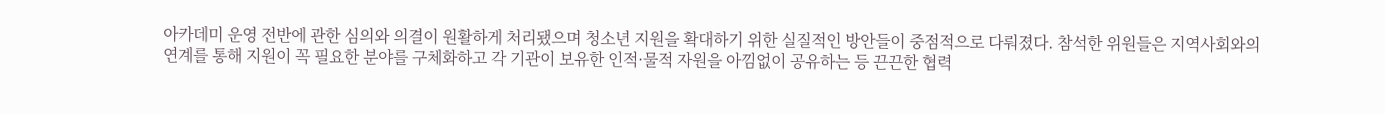아카데미 운영 전반에 관한 심의와 의결이 원활하게 처리됐으며 청소년 지원을 확대하기 위한 실질적인 방안들이 중점적으로 다뤄졌다. 참석한 위원들은 지역사회와의 연계를 통해 지원이 꼭 필요한 분야를 구체화하고 각 기관이 보유한 인적·물적 자원을 아낌없이 공유하는 등 끈끈한 협력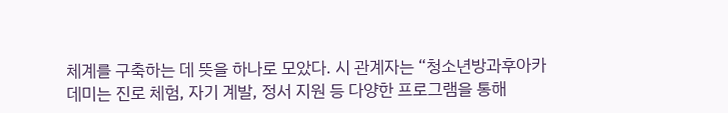체계를 구축하는 데 뜻을 하나로 모았다. 시 관계자는 “청소년방과후아카데미는 진로 체험, 자기 계발, 정서 지원 등 다양한 프로그램을 통해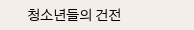청소년들의 건전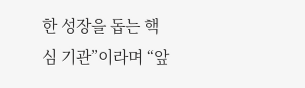한 성장을 돕는 핵심 기관”이라며 “앞